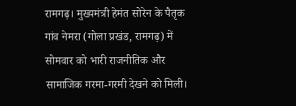रामगढ़। मुख्यमंत्री हेमंत सोरेन के पैतृक गांव नेमरा (गोला प्रखंड, रामगढ़) में सोमवार को भारी राजनीतिक और सामाजिक गरमा-गरमी देखने को मिली।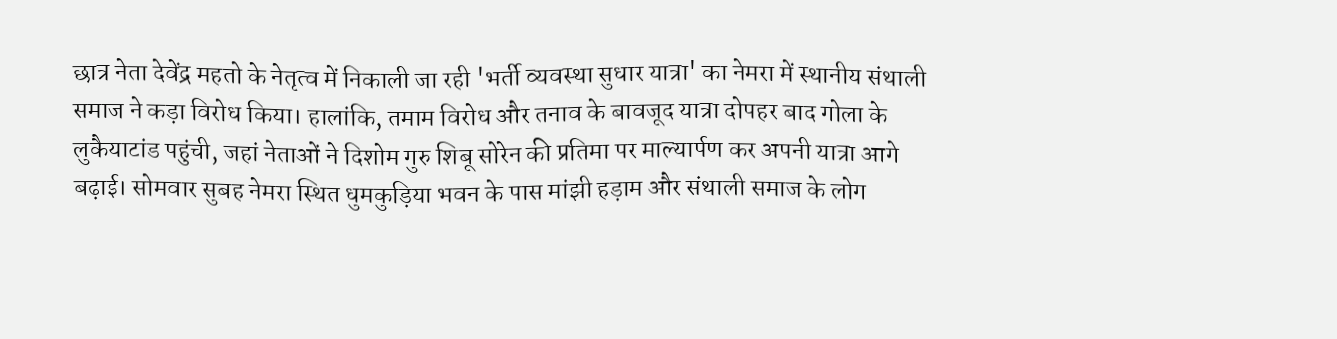छात्र नेता देवेंद्र महतो के नेतृत्व में निकाली जा रही 'भर्ती व्यवस्था सुधार यात्रा' का नेमरा में स्थानीय संथाली समाज ने कड़ा विरोध किया। हालांकि, तमाम विरोध और तनाव के बावजूद यात्रा दोपहर बाद गोला के लुकैयाटांड पहुंची, जहां नेताओं ने दिशोम गुरु शिबू सोरेन की प्रतिमा पर माल्यार्पण कर अपनी यात्रा आगे बढ़ाई। सोमवार सुबह नेमरा स्थित धुमकुड़िया भवन के पास मांझी हड़ाम और संथाली समाज के लोग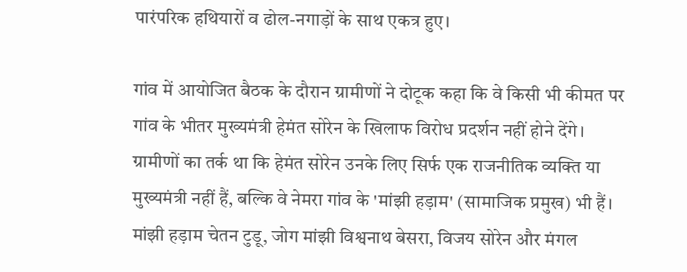पारंपरिक हथियारों व ढोल-नगाड़ों के साथ एकत्र हुए।

गांव में आयोजित बैठक के दौरान ग्रामीणों ने दोटूक कहा कि वे किसी भी कीमत पर गांव के भीतर मुख्यमंत्री हेमंत सोरेन के खिलाफ विरोध प्रदर्शन नहीं होने देंगे। ग्रामीणों का तर्क था कि हेमंत सोरेन उनके लिए सिर्फ एक राजनीतिक व्यक्ति या मुख्यमंत्री नहीं हैं, बल्कि वे नेमरा गांव के 'मांझी हड़ाम' (सामाजिक प्रमुख) भी हैं। मांझी हड़ाम चेतन टुडू, जोग मांझी विश्वनाथ बेसरा, विजय सोरेन और मंगल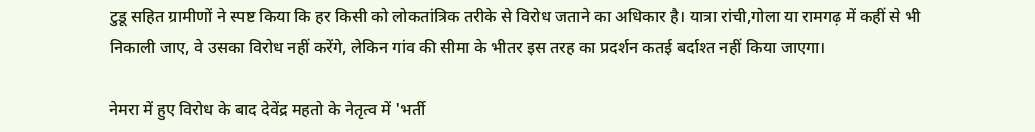टुडू सहित ग्रामीणों ने स्पष्ट किया कि हर किसी को लोकतांत्रिक तरीके से विरोध जताने का अधिकार है। यात्रा रांची,गोला या रामगढ़ में कहीं से भी निकाली जाए, वे उसका विरोध नहीं करेंगे, लेकिन गांव की सीमा के भीतर इस तरह का प्रदर्शन कतई बर्दाश्त नहीं किया जाएगा।

नेमरा में हुए विरोध के बाद देवेंद्र महतो के नेतृत्व में 'भर्ती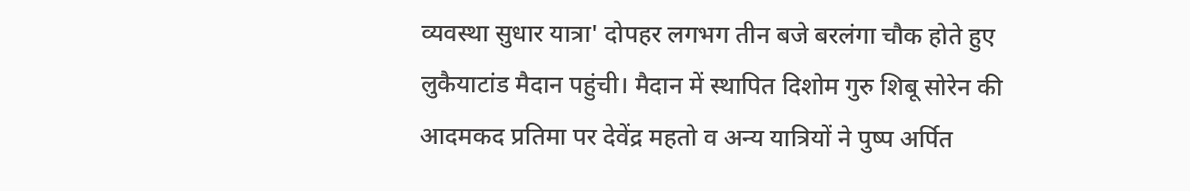व्यवस्था सुधार यात्रा' दोपहर लगभग तीन बजे बरलंगा चौक होते हुए लुकैयाटांड मैदान पहुंची। मैदान में स्थापित दिशोम गुरु शिबू सोरेन की आदमकद प्रतिमा पर देवेंद्र महतो व अन्य यात्रियों ने पुष्प अर्पित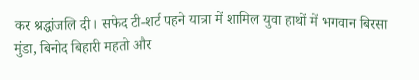कर श्रद्धांजलि दी। सफेद टी-शर्ट पहने यात्रा में शामिल युवा हाथों में भगवान बिरसा मुंडा, बिनोद बिहारी महतो और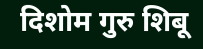दिशोम गुरु शिबू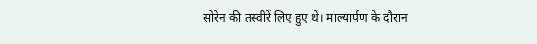सोरेन की तस्वीरें लिए हुए थे। माल्यार्पण के दौरान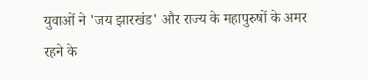युवाओं ने 'जय झारखंड' और राज्य के महापुरुषों के अमर रहने के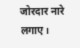जोरदार नारे लगाए।